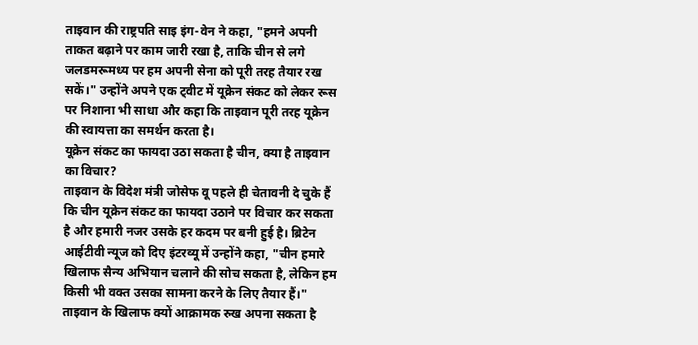ताइवान की राष्ट्रपति साइ इंग-वेन ने कहा, "हमने अपनी ताकत बढ़ाने पर काम जारी रखा है, ताकि चीन से लगे जलडमरूमध्य पर हम अपनी सेना को पूरी तरह तैयार रख सकें।" उन्होंने अपने एक ट्वीट में यूक्रेन संकट को लेकर रूस पर निशाना भी साधा और कहा कि ताइवान पूरी तरह यूक्रेन की स्वायत्ता का समर्थन करता है।
यूक्रेन संकट का फायदा उठा सकता है चीन, क्या है ताइवान का विचार?
ताइवान के विदेश मंत्री जोसेफ वू पहले ही चेतावनी दे चुके हैं कि चीन यूक्रेन संकट का फायदा उठाने पर विचार कर सकता है और हमारी नजर उसके हर कदम पर बनी हुई है। ब्रिटेन आईटीवी न्यूज को दिए इंटरव्यू में उन्होंने कहा, "चीन हमारे खिलाफ सैन्य अभियान चलाने की सोच सकता है, लेकिन हम किसी भी वक्त उसका सामना करने के लिए तैयार हैं।"
ताइवान के खिलाफ क्यों आक्रामक रुख अपना सकता है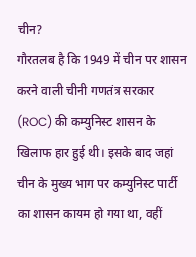चीन?
गौरतलब है कि 1949 में चीन पर शासन करने वाली चीनी गणतंत्र सरकार (ROC) की कम्युनिस्ट शासन के खिलाफ हार हुई थी। इसके बाद जहां चीन के मुख्य भाग पर कम्युनिस्ट पार्टी का शासन कायम हो गया था, वहीं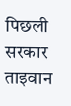पिछली सरकार ताइवान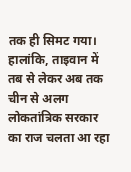तक ही सिमट गया। हालांकि, ताइवान में तब से लेकर अब तक चीन से अलग लोकतांत्रिक सरकार का राज चलता आ रहा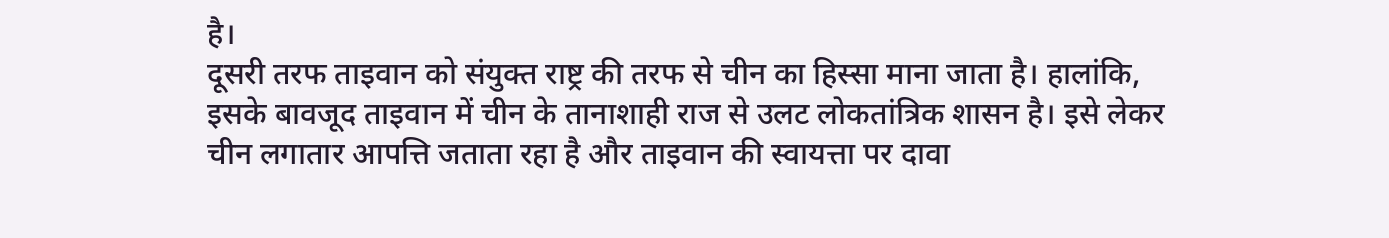है।
दूसरी तरफ ताइवान को संयुक्त राष्ट्र की तरफ से चीन का हिस्सा माना जाता है। हालांकि, इसके बावजूद ताइवान में चीन के तानाशाही राज से उलट लोकतांत्रिक शासन है। इसे लेकर चीन लगातार आपत्ति जताता रहा है और ताइवान की स्वायत्ता पर दावा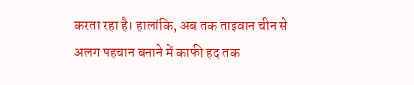करता रहा है। हालांकि, अब तक ताइवान चीन से अलग पहचान बनाने में काफी हद तक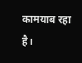कामयाब रहा है।